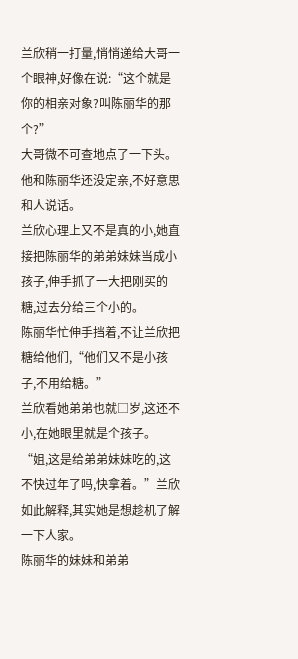兰欣稍一打量,悄悄递给大哥一个眼神,好像在说:“这个就是你的相亲对象?叫陈丽华的那个?”
大哥微不可查地点了一下头。他和陈丽华还没定亲,不好意思和人说话。
兰欣心理上又不是真的小,她直接把陈丽华的弟弟妹妹当成小孩子,伸手抓了一大把刚买的糖,过去分给三个小的。
陈丽华忙伸手挡着,不让兰欣把糖给他们,“他们又不是小孩子,不用给糖。”
兰欣看她弟弟也就□岁,这还不小,在她眼里就是个孩子。
“姐,这是给弟弟妹妹吃的,这不快过年了吗,快拿着。”兰欣如此解释,其实她是想趁机了解一下人家。
陈丽华的妹妹和弟弟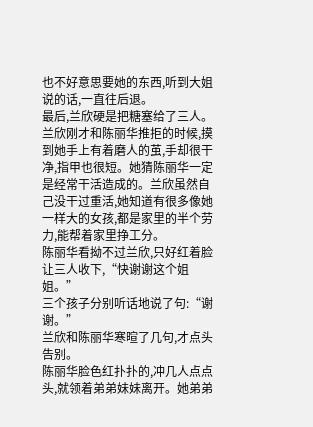也不好意思要她的东西,听到大姐说的话,一直往后退。
最后,兰欣硬是把糖塞给了三人。兰欣刚才和陈丽华推拒的时候,摸到她手上有着磨人的茧,手却很干净,指甲也很短。她猜陈丽华一定是经常干活造成的。兰欣虽然自己没干过重活,她知道有很多像她一样大的女孩,都是家里的半个劳力,能帮着家里挣工分。
陈丽华看拗不过兰欣,只好红着脸让三人收下,“快谢谢这个姐姐。”
三个孩子分别听话地说了句:“谢谢。”
兰欣和陈丽华寒暄了几句,才点头告别。
陈丽华脸色红扑扑的,冲几人点点头,就领着弟弟妹妹离开。她弟弟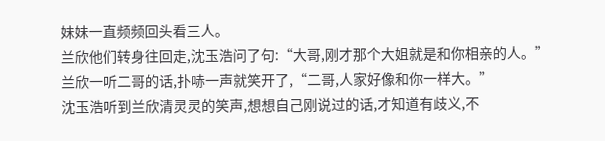妹妹一直频频回头看三人。
兰欣他们转身往回走,沈玉浩问了句:“大哥,刚才那个大姐就是和你相亲的人。”
兰欣一听二哥的话,扑哧一声就笑开了,“二哥,人家好像和你一样大。”
沈玉浩听到兰欣清灵灵的笑声,想想自己刚说过的话,才知道有歧义,不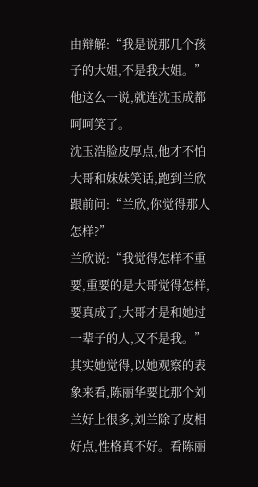由辩解:“我是说那几个孩子的大姐,不是我大姐。”
他这么一说,就连沈玉成都呵呵笑了。
沈玉浩脸皮厚点,他才不怕大哥和妹妹笑话,跑到兰欣跟前问:“兰欣,你觉得那人怎样?”
兰欣说:“我觉得怎样不重要,重要的是大哥觉得怎样,要真成了,大哥才是和她过一辈子的人,又不是我。”
其实她觉得,以她观察的表象来看,陈丽华要比那个刘兰好上很多,刘兰除了皮相好点,性格真不好。看陈丽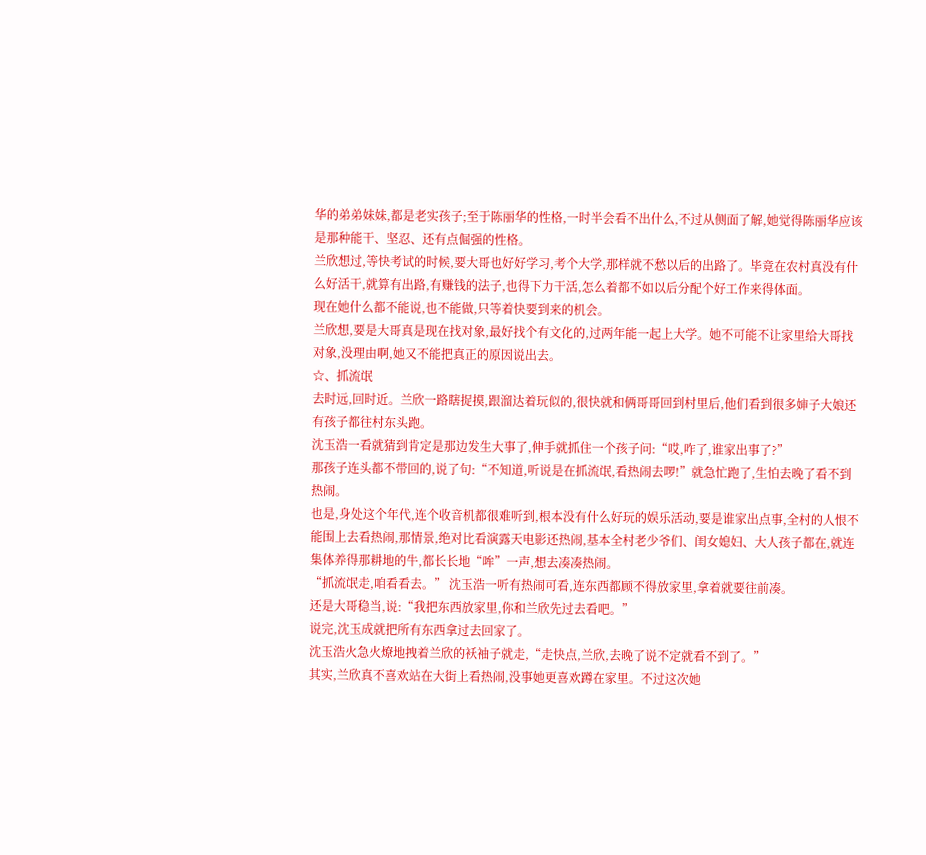华的弟弟妹妹,都是老实孩子;至于陈丽华的性格,一时半会看不出什么,不过从侧面了解,她觉得陈丽华应该是那种能干、坚忍、还有点倔强的性格。
兰欣想过,等快考试的时候,要大哥也好好学习,考个大学,那样就不愁以后的出路了。毕竟在农村真没有什么好活干,就算有出路,有赚钱的法子,也得下力干活,怎么着都不如以后分配个好工作来得体面。
现在她什么都不能说,也不能做,只等着快要到来的机会。
兰欣想,要是大哥真是现在找对象,最好找个有文化的,过两年能一起上大学。她不可能不让家里给大哥找对象,没理由啊,她又不能把真正的原因说出去。
☆、抓流氓
去时远,回时近。兰欣一路瞎捉摸,跟溜达着玩似的,很快就和俩哥哥回到村里后,他们看到很多婶子大娘还有孩子都往村东头跑。
沈玉浩一看就猜到肯定是那边发生大事了,伸手就抓住一个孩子问:“哎,咋了,谁家出事了?”
那孩子连头都不带回的,说了句:“不知道,听说是在抓流氓,看热闹去啰!”就急忙跑了,生怕去晚了看不到热闹。
也是,身处这个年代,连个收音机都很难听到,根本没有什么好玩的娱乐活动,要是谁家出点事,全村的人恨不能围上去看热闹,那情景,绝对比看演露天电影还热闹,基本全村老少爷们、闺女媳妇、大人孩子都在,就连集体养得那耕地的牛,都长长地“哞”一声,想去凑凑热闹。
“抓流氓走,咱看看去。” 沈玉浩一听有热闹可看,连东西都顾不得放家里,拿着就要往前凑。
还是大哥稳当,说:“我把东西放家里,你和兰欣先过去看吧。”
说完,沈玉成就把所有东西拿过去回家了。
沈玉浩火急火燎地拽着兰欣的袄袖子就走,“走快点,兰欣,去晚了说不定就看不到了。”
其实,兰欣真不喜欢站在大街上看热闹,没事她更喜欢蹲在家里。不过这次她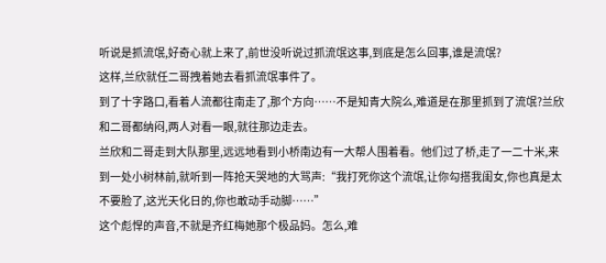听说是抓流氓,好奇心就上来了,前世没听说过抓流氓这事,到底是怎么回事,谁是流氓?
这样,兰欣就任二哥拽着她去看抓流氓事件了。
到了十字路口,看着人流都往南走了,那个方向……不是知青大院么,难道是在那里抓到了流氓?兰欣和二哥都纳闷,两人对看一眼,就往那边走去。
兰欣和二哥走到大队那里,远远地看到小桥南边有一大帮人围着看。他们过了桥,走了一二十米,来到一处小树林前,就听到一阵抢天哭地的大骂声:“我打死你这个流氓,让你勾搭我闺女,你也真是太不要脸了,这光天化日的,你也敢动手动脚……”
这个彪悍的声音,不就是齐红梅她那个极品妈。怎么,难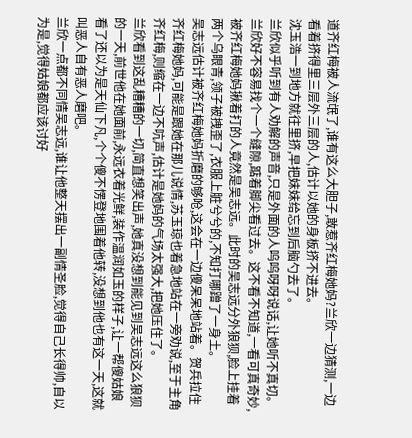道齐红梅被人流氓了,谁有这么大胆子,敢惹齐红梅她妈?兰欣一边猜测,一边看着挤得里三层外三层的人,估计以她的身板挤不进去。
沈玉浩一到地方就往里挤,早把妹妹给忘到后脑勺去了。
兰欣似乎听到有人劝解的声音,只是外面的人呜呜呀呀说话,让她听不真切。
兰欣好不容易找个一个缝隙,踮着脚尖看过去。这不看不知道,一看可真奇妙,被齐红梅她妈揪着打的人竟然是吴志远。此时的吴志远分外狼狈,脸上挂着两个乌眼青,领子被拽歪了,衣服上脏兮兮的,不知打哪蹭了一身土。
吴志远估计被齐红梅她妈折磨的够呛,这会在一边傻呆呆地站着。贺兵拉住齐红梅她妈,可能是跟她在那儿说情,苏玉琼也着急地站在一旁劝说,至于主角齐红梅,则缩在一边不吭声,估计是她妈的气场太强大,把她压住了。
兰欣看到这乱糟糟的一切,简直想笑出声,她真没想到能见到吴志远这么狼狈的一天,前世他在她面前,永远衣着光鲜,装作温润如玉的样子,让一帮傻姑娘看了还以为是天仙下凡,个个傻不愣登地围着他转,没想到他也有这一天,这就叫恶人自有恶人磨吧。
兰欣一点都不同情吴志远,谁让他整天摆出一副情圣脸,觉得自己长得帅,自以为是,觉得姑娘都应该讨好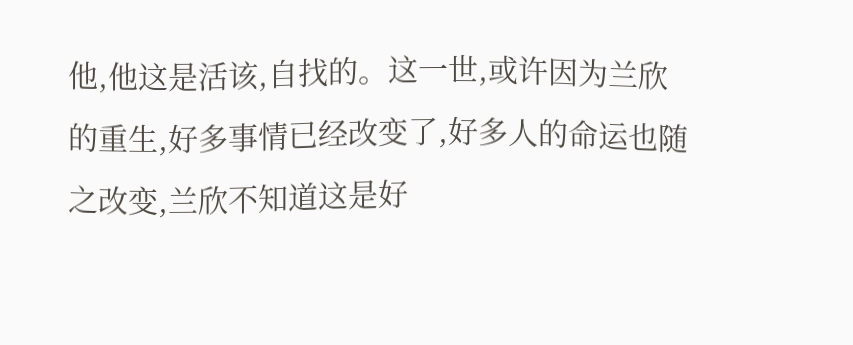他,他这是活该,自找的。这一世,或许因为兰欣的重生,好多事情已经改变了,好多人的命运也随之改变,兰欣不知道这是好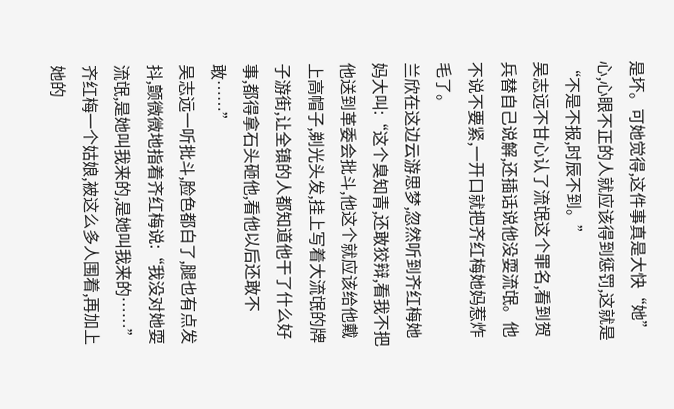是坏。可她觉得,这件事真是大快“她”心,心眼不正的人就应该得到惩罚,这就是“不是不报,时辰不到。”
吴志远不甘心认了流氓这个罪名,看到贺兵替自己说解,还插话说他没耍流氓。他不说不要紧,一开口就把齐红梅她妈惹炸毛了。
兰欣在这边云游思梦,忽然听到齐红梅她妈大叫:“这个臭知青,还敢狡辩,看我不把他送到革委会批斗,他这个就应该给他戴上高帽子,剃光头发,挂上写着大流氓的牌子游街,让全镇的人都知道他干了什么好事,都得拿石头砸他,看他以后还敢不敢……”
吴志远一听批斗,脸色都白了,腿也有点发抖,颤微微地指着齐红梅说:“我没对她耍流氓,是她叫我来的,是她叫我来的……”
齐红梅一个姑娘,被这么多人围着,再加上她的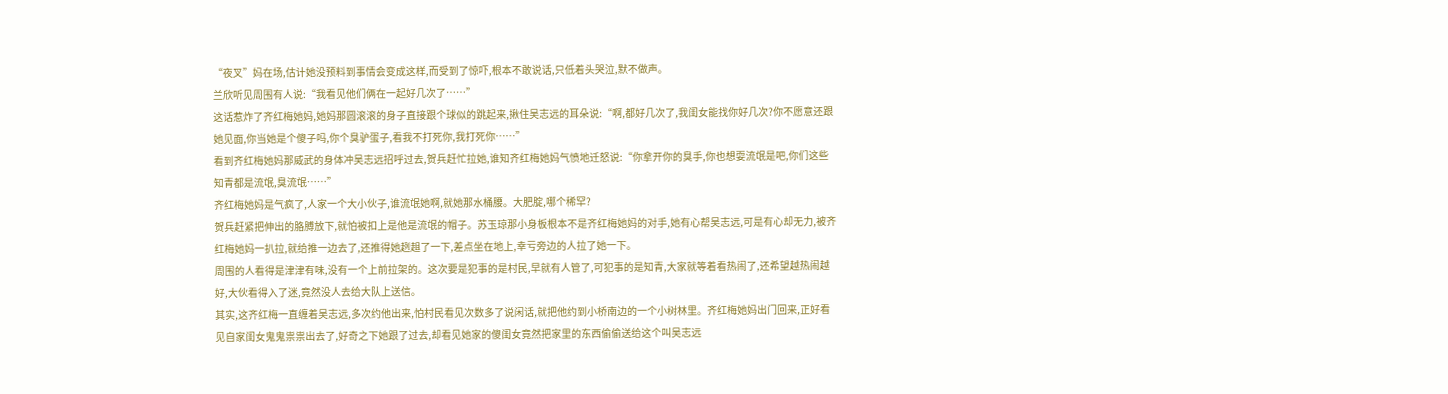“夜叉”妈在场,估计她没预料到事情会变成这样,而受到了惊吓,根本不敢说话,只低着头哭泣,默不做声。
兰欣听见周围有人说:“我看见他们俩在一起好几次了……”
这话惹炸了齐红梅她妈,她妈那圆滚滚的身子直接跟个球似的跳起来,揪住吴志远的耳朵说:“啊,都好几次了,我闺女能找你好几次?你不愿意还跟她见面,你当她是个傻子吗,你个臭驴蛋子,看我不打死你,我打死你……”
看到齐红梅她妈那威武的身体冲吴志远招呼过去,贺兵赶忙拉她,谁知齐红梅她妈气愤地迁怒说:“你拿开你的臭手,你也想耍流氓是吧,你们这些知青都是流氓,臭流氓……”
齐红梅她妈是气疯了,人家一个大小伙子,谁流氓她啊,就她那水桶腰。大肥腚,哪个稀罕?
贺兵赶紧把伸出的胳膊放下,就怕被扣上是他是流氓的帽子。苏玉琼那小身板根本不是齐红梅她妈的对手,她有心帮吴志远,可是有心却无力,被齐红梅她妈一扒拉,就给推一边去了,还推得她趔趄了一下,差点坐在地上,幸亏旁边的人拉了她一下。
周围的人看得是津津有味,没有一个上前拉架的。这次要是犯事的是村民,早就有人管了,可犯事的是知青,大家就等着看热闹了,还希望越热闹越好,大伙看得入了迷,竟然没人去给大队上送信。
其实,这齐红梅一直缠着吴志远,多次约他出来,怕村民看见次数多了说闲话,就把他约到小桥南边的一个小树林里。齐红梅她妈出门回来,正好看见自家闺女鬼鬼祟祟出去了,好奇之下她跟了过去,却看见她家的傻闺女竟然把家里的东西偷偷送给这个叫吴志远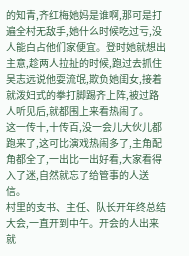的知青,齐红梅她妈是谁啊,那可是打遍全村无敌手,她什么时候吃过亏,没人能白占他们家便宜。登时她就想出主意,趁两人拉扯的时候,跑过去抓住吴志远说他耍流氓,欺负她闺女,接着就泼妇式的拳打脚踢齐上阵,被过路人听见后,就都围上来看热闹了。
这一传十,十传百,没一会儿大伙儿都跑来了,这可比演戏热闹多了,主角配角都全了,一出比一出好看,大家看得入了迷,自然就忘了给管事的人送信。
村里的支书、主任、队长开年终总结大会,一直开到中午。开会的人出来就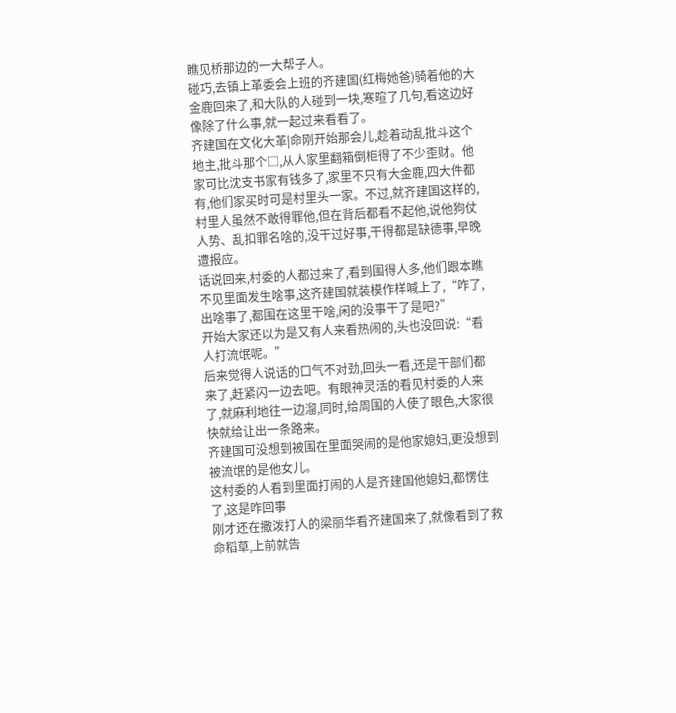瞧见桥那边的一大帮子人。
碰巧,去镇上革委会上班的齐建国(红梅她爸)骑着他的大金鹿回来了,和大队的人碰到一块,寒暄了几句,看这边好像除了什么事,就一起过来看看了。
齐建国在文化大革|命刚开始那会儿,趁着动乱批斗这个地主,批斗那个□,从人家里翻箱倒柜得了不少歪财。他家可比沈支书家有钱多了,家里不只有大金鹿,四大件都有,他们家买时可是村里头一家。不过,就齐建国这样的,村里人虽然不敢得罪他,但在背后都看不起他,说他狗仗人势、乱扣罪名啥的,没干过好事,干得都是缺德事,早晚遭报应。
话说回来,村委的人都过来了,看到围得人多,他们跟本瞧不见里面发生啥事,这齐建国就装模作样喊上了,“咋了,出啥事了,都围在这里干啥,闲的没事干了是吧?”
开始大家还以为是又有人来看热闹的,头也没回说:“看人打流氓呢。”
后来觉得人说话的口气不对劲,回头一看,还是干部们都来了,赶紧闪一边去吧。有眼神灵活的看见村委的人来了,就麻利地往一边溜,同时,给周围的人使了眼色,大家很快就给让出一条路来。
齐建国可没想到被围在里面哭闹的是他家媳妇,更没想到被流氓的是他女儿。
这村委的人看到里面打闹的人是齐建国他媳妇,都愣住了,这是咋回事
刚才还在撒泼打人的梁丽华看齐建国来了,就像看到了救命稻草,上前就告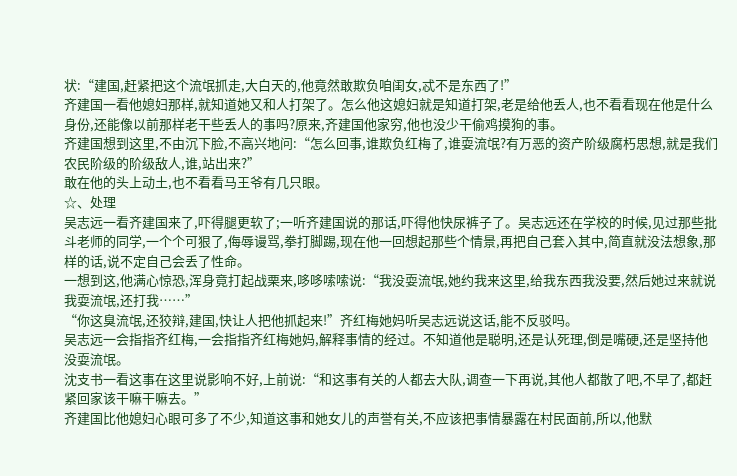状:“建国,赶紧把这个流氓抓走,大白天的,他竟然敢欺负咱闺女,忒不是东西了!”
齐建国一看他媳妇那样,就知道她又和人打架了。怎么他这媳妇就是知道打架,老是给他丢人,也不看看现在他是什么身份,还能像以前那样老干些丢人的事吗?原来,齐建国他家穷,他也没少干偷鸡摸狗的事。
齐建国想到这里,不由沉下脸,不高兴地问:“怎么回事,谁欺负红梅了,谁耍流氓?有万恶的资产阶级腐朽思想,就是我们农民阶级的阶级敌人,谁,站出来?”
敢在他的头上动土,也不看看马王爷有几只眼。
☆、处理
吴志远一看齐建国来了,吓得腿更软了;一听齐建国说的那话,吓得他快尿裤子了。吴志远还在学校的时候,见过那些批斗老师的同学,一个个可狠了,侮辱谩骂,拳打脚踢,现在他一回想起那些个情景,再把自己套入其中,简直就没法想象,那样的话,说不定自己会丢了性命。
一想到这,他满心惊恐,浑身竟打起战栗来,哆哆嗦嗦说:“我没耍流氓,她约我来这里,给我东西我没要,然后她过来就说我耍流氓,还打我……”
“你这臭流氓,还狡辩,建国,快让人把他抓起来!”齐红梅她妈听吴志远说这话,能不反驳吗。
吴志远一会指指齐红梅,一会指指齐红梅她妈,解释事情的经过。不知道他是聪明,还是认死理,倒是嘴硬,还是坚持他没耍流氓。
沈支书一看这事在这里说影响不好,上前说:“和这事有关的人都去大队,调查一下再说,其他人都散了吧,不早了,都赶紧回家该干嘛干嘛去。”
齐建国比他媳妇心眼可多了不少,知道这事和她女儿的声誉有关,不应该把事情暴露在村民面前,所以,他默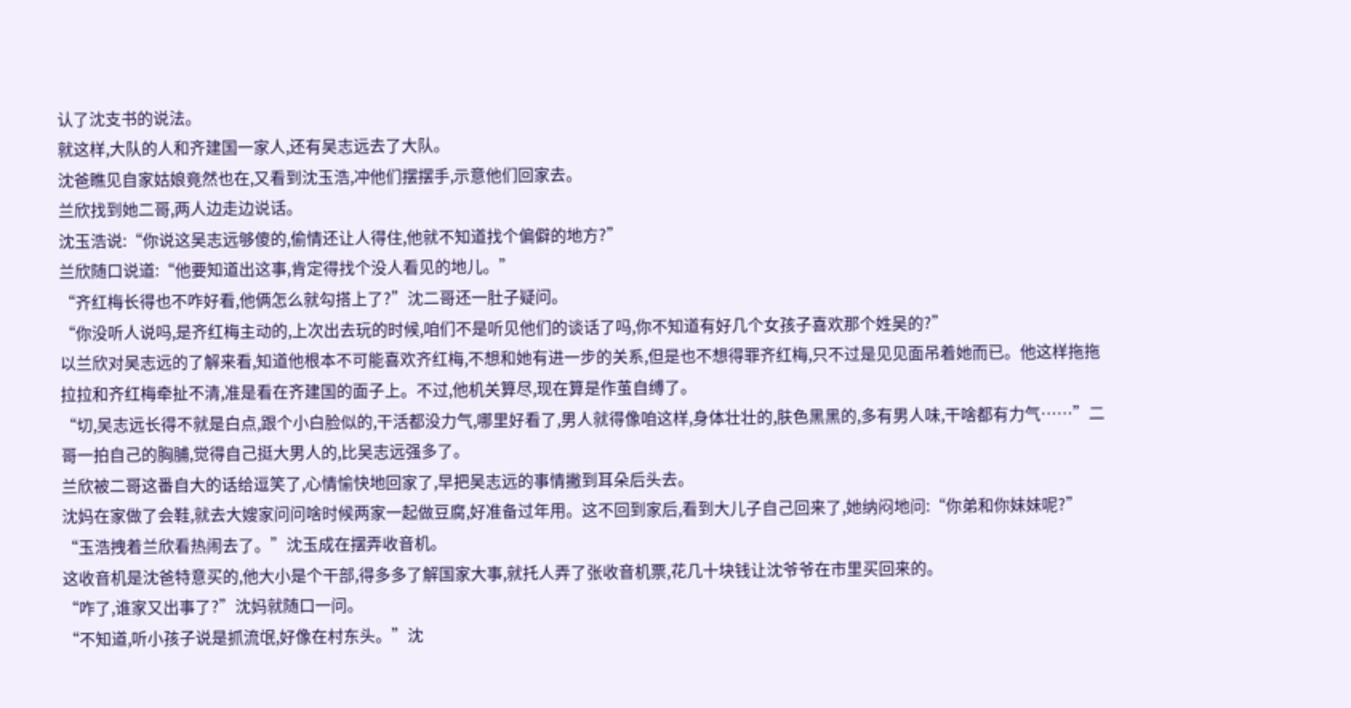认了沈支书的说法。
就这样,大队的人和齐建国一家人,还有吴志远去了大队。
沈爸瞧见自家姑娘竟然也在,又看到沈玉浩,冲他们摆摆手,示意他们回家去。
兰欣找到她二哥,两人边走边说话。
沈玉浩说:“你说这吴志远够傻的,偷情还让人得住,他就不知道找个偏僻的地方?”
兰欣随口说道:“他要知道出这事,肯定得找个没人看见的地儿。”
“齐红梅长得也不咋好看,他俩怎么就勾搭上了?”沈二哥还一肚子疑问。
“你没听人说吗,是齐红梅主动的,上次出去玩的时候,咱们不是听见他们的谈话了吗,你不知道有好几个女孩子喜欢那个姓吴的?”
以兰欣对吴志远的了解来看,知道他根本不可能喜欢齐红梅,不想和她有进一步的关系,但是也不想得罪齐红梅,只不过是见见面吊着她而已。他这样拖拖拉拉和齐红梅牵扯不清,准是看在齐建国的面子上。不过,他机关算尽,现在算是作茧自缚了。
“切,吴志远长得不就是白点,跟个小白脸似的,干活都没力气,哪里好看了,男人就得像咱这样,身体壮壮的,肤色黑黑的,多有男人味,干啥都有力气……”二哥一拍自己的胸脯,觉得自己挺大男人的,比吴志远强多了。
兰欣被二哥这番自大的话给逗笑了,心情愉快地回家了,早把吴志远的事情撇到耳朵后头去。
沈妈在家做了会鞋,就去大嫂家问问啥时候两家一起做豆腐,好准备过年用。这不回到家后,看到大儿子自己回来了,她纳闷地问:“你弟和你妹妹呢?”
“玉浩拽着兰欣看热闹去了。”沈玉成在摆弄收音机。
这收音机是沈爸特意买的,他大小是个干部,得多多了解国家大事,就托人弄了张收音机票,花几十块钱让沈爷爷在市里买回来的。
“咋了,谁家又出事了?”沈妈就随口一问。
“不知道,听小孩子说是抓流氓,好像在村东头。”沈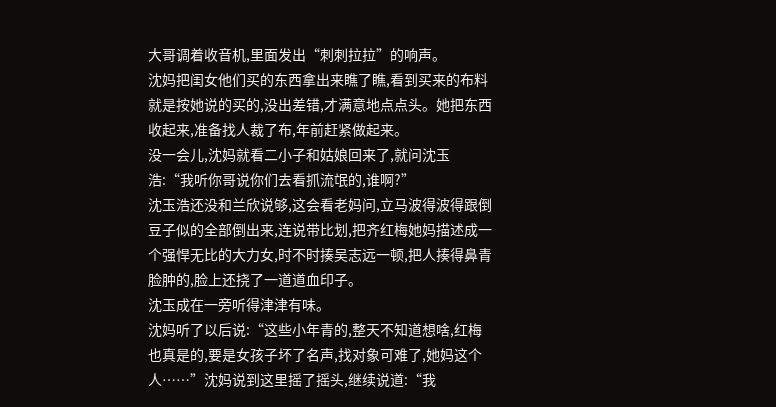大哥调着收音机,里面发出“刺刺拉拉”的响声。
沈妈把闺女他们买的东西拿出来瞧了瞧,看到买来的布料就是按她说的买的,没出差错,才满意地点点头。她把东西收起来,准备找人裁了布,年前赶紧做起来。
没一会儿,沈妈就看二小子和姑娘回来了,就问沈玉浩:“我听你哥说你们去看抓流氓的,谁啊?”
沈玉浩还没和兰欣说够,这会看老妈问,立马波得波得跟倒豆子似的全部倒出来,连说带比划,把齐红梅她妈描述成一个强悍无比的大力女,时不时揍吴志远一顿,把人揍得鼻青脸肿的,脸上还挠了一道道血印子。
沈玉成在一旁听得津津有味。
沈妈听了以后说:“这些小年青的,整天不知道想啥,红梅也真是的,要是女孩子坏了名声,找对象可难了,她妈这个人……”沈妈说到这里摇了摇头,继续说道:“我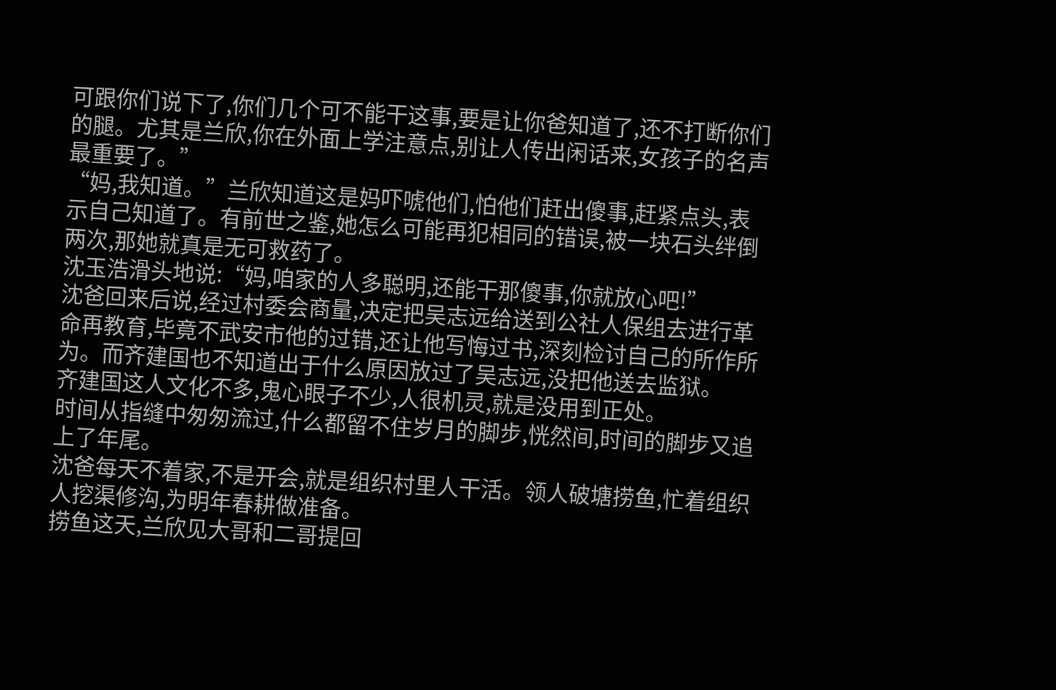可跟你们说下了,你们几个可不能干这事,要是让你爸知道了,还不打断你们的腿。尤其是兰欣,你在外面上学注意点,别让人传出闲话来,女孩子的名声最重要了。”
“妈,我知道。”兰欣知道这是妈吓唬他们,怕他们赶出傻事,赶紧点头,表示自己知道了。有前世之鉴,她怎么可能再犯相同的错误,被一块石头绊倒两次,那她就真是无可救药了。
沈玉浩滑头地说:“妈,咱家的人多聪明,还能干那傻事,你就放心吧!”
沈爸回来后说,经过村委会商量,决定把吴志远给送到公社人保组去进行革命再教育,毕竟不武安市他的过错,还让他写悔过书,深刻检讨自己的所作所为。而齐建国也不知道出于什么原因放过了吴志远,没把他送去监狱。
齐建国这人文化不多,鬼心眼子不少,人很机灵,就是没用到正处。
时间从指缝中匆匆流过,什么都留不住岁月的脚步,恍然间,时间的脚步又追上了年尾。
沈爸每天不着家,不是开会,就是组织村里人干活。领人破塘捞鱼,忙着组织人挖渠修沟,为明年春耕做准备。
捞鱼这天,兰欣见大哥和二哥提回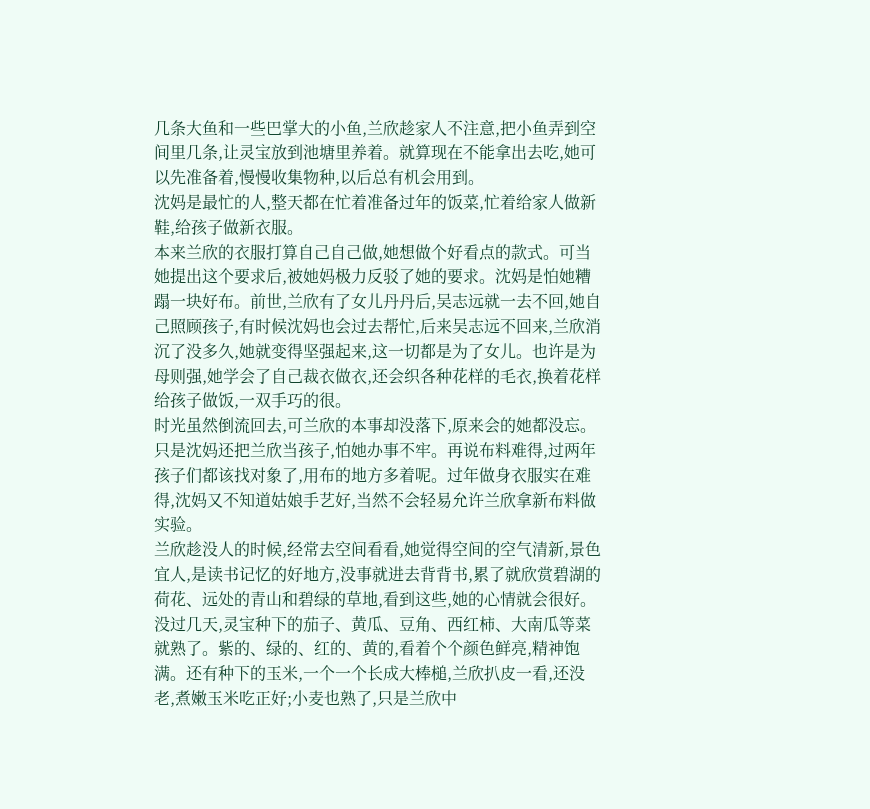几条大鱼和一些巴掌大的小鱼,兰欣趁家人不注意,把小鱼弄到空间里几条,让灵宝放到池塘里养着。就算现在不能拿出去吃,她可以先准备着,慢慢收集物种,以后总有机会用到。
沈妈是最忙的人,整天都在忙着准备过年的饭菜,忙着给家人做新鞋,给孩子做新衣服。
本来兰欣的衣服打算自己自己做,她想做个好看点的款式。可当她提出这个要求后,被她妈极力反驳了她的要求。沈妈是怕她糟蹋一块好布。前世,兰欣有了女儿丹丹后,吴志远就一去不回,她自己照顾孩子,有时候沈妈也会过去帮忙,后来吴志远不回来,兰欣消沉了没多久,她就变得坚强起来,这一切都是为了女儿。也许是为母则强,她学会了自己裁衣做衣,还会织各种花样的毛衣,换着花样给孩子做饭,一双手巧的很。
时光虽然倒流回去,可兰欣的本事却没落下,原来会的她都没忘。
只是沈妈还把兰欣当孩子,怕她办事不牢。再说布料难得,过两年孩子们都该找对象了,用布的地方多着呢。过年做身衣服实在难得,沈妈又不知道姑娘手艺好,当然不会轻易允许兰欣拿新布料做实验。
兰欣趁没人的时候,经常去空间看看,她觉得空间的空气清新,景色宜人,是读书记忆的好地方,没事就进去背背书,累了就欣赏碧湖的荷花、远处的青山和碧绿的草地,看到这些,她的心情就会很好。
没过几天,灵宝种下的茄子、黄瓜、豆角、西红柿、大南瓜等菜就熟了。紫的、绿的、红的、黄的,看着个个颜色鲜亮,精神饱满。还有种下的玉米,一个一个长成大棒槌,兰欣扒皮一看,还没老,煮嫩玉米吃正好;小麦也熟了,只是兰欣中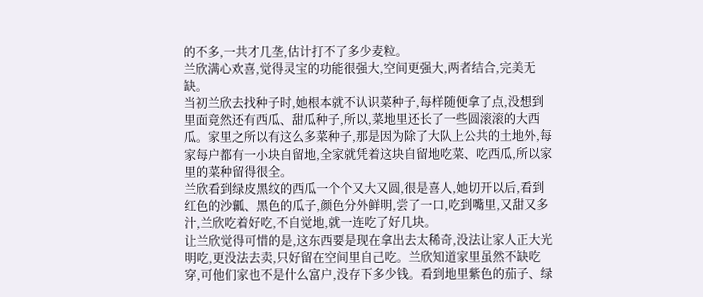的不多,一共才几垄,估计打不了多少麦粒。
兰欣满心欢喜,觉得灵宝的功能很强大,空间更强大,两者结合,完美无缺。
当初兰欣去找种子时,她根本就不认识菜种子,每样随便拿了点,没想到里面竟然还有西瓜、甜瓜种子,所以,菜地里还长了一些圆滚滚的大西瓜。家里之所以有这么多菜种子,那是因为除了大队上公共的土地外,每家每户都有一小块自留地,全家就凭着这块自留地吃菜、吃西瓜,所以家里的菜种留得很全。
兰欣看到绿皮黑纹的西瓜一个个又大又圆,很是喜人,她切开以后,看到红色的沙瓤、黑色的瓜子,颜色分外鲜明,尝了一口,吃到嘴里,又甜又多汁,兰欣吃着好吃,不自觉地,就一连吃了好几块。
让兰欣觉得可惜的是,这东西要是现在拿出去太稀奇,没法让家人正大光明吃,更没法去卖,只好留在空间里自己吃。兰欣知道家里虽然不缺吃穿,可他们家也不是什么富户,没存下多少钱。看到地里紫色的茄子、绿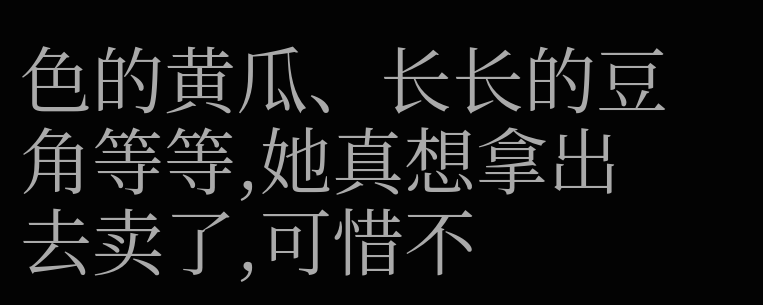色的黄瓜、长长的豆角等等,她真想拿出去卖了,可惜不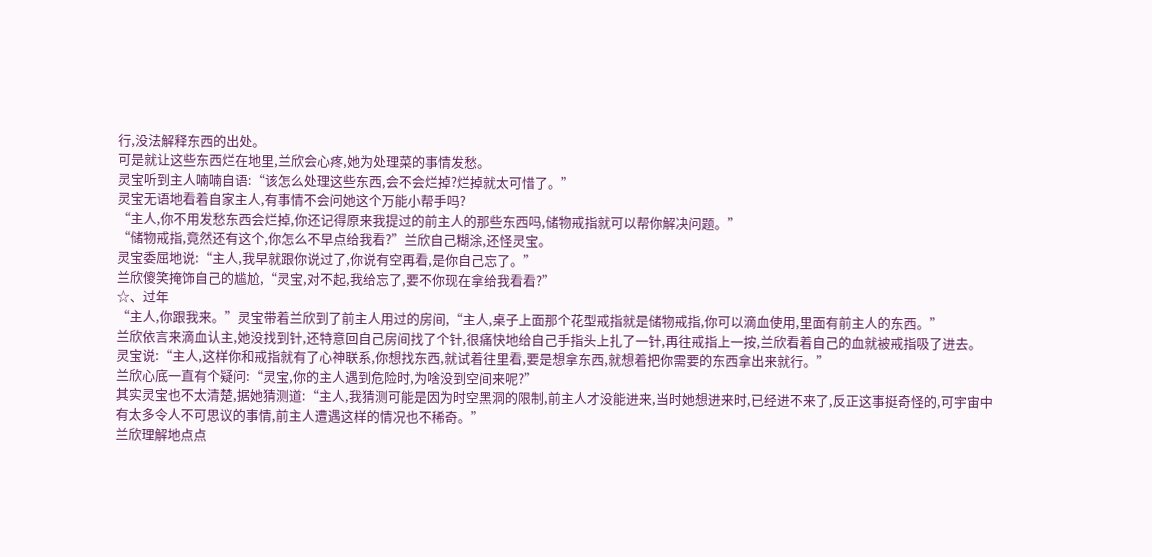行,没法解释东西的出处。
可是就让这些东西烂在地里,兰欣会心疼,她为处理菜的事情发愁。
灵宝听到主人喃喃自语:“该怎么处理这些东西,会不会烂掉?烂掉就太可惜了。”
灵宝无语地看着自家主人,有事情不会问她这个万能小帮手吗?
“主人,你不用发愁东西会烂掉,你还记得原来我提过的前主人的那些东西吗,储物戒指就可以帮你解决问题。”
“储物戒指,竟然还有这个,你怎么不早点给我看?”兰欣自己糊涂,还怪灵宝。
灵宝委屈地说:“主人,我早就跟你说过了,你说有空再看,是你自己忘了。”
兰欣傻笑掩饰自己的尴尬,“灵宝,对不起,我给忘了,要不你现在拿给我看看?”
☆、过年
“主人,你跟我来。”灵宝带着兰欣到了前主人用过的房间,“主人,桌子上面那个花型戒指就是储物戒指,你可以滴血使用,里面有前主人的东西。”
兰欣依言来滴血认主,她没找到针,还特意回自己房间找了个针,很痛快地给自己手指头上扎了一针,再往戒指上一按,兰欣看着自己的血就被戒指吸了进去。
灵宝说:“主人,这样你和戒指就有了心神联系,你想找东西,就试着往里看,要是想拿东西,就想着把你需要的东西拿出来就行。”
兰欣心底一直有个疑问:“灵宝,你的主人遇到危险时,为啥没到空间来呢?”
其实灵宝也不太清楚,据她猜测道:“主人,我猜测可能是因为时空黑洞的限制,前主人才没能进来,当时她想进来时,已经进不来了,反正这事挺奇怪的,可宇宙中有太多令人不可思议的事情,前主人遭遇这样的情况也不稀奇。”
兰欣理解地点点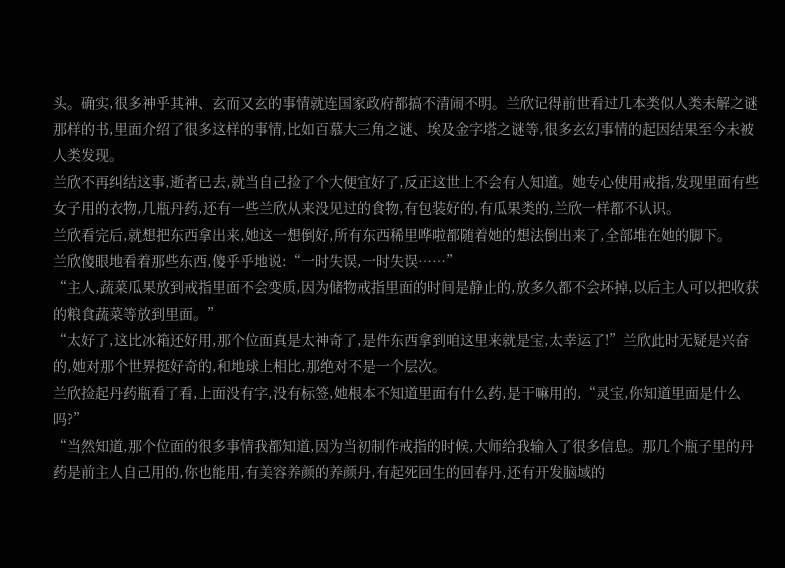头。确实,很多神乎其神、玄而又玄的事情就连国家政府都搞不清闹不明。兰欣记得前世看过几本类似人类未解之谜那样的书,里面介绍了很多这样的事情,比如百慕大三角之谜、埃及金字塔之谜等,很多玄幻事情的起因结果至今未被人类发现。
兰欣不再纠结这事,逝者已去,就当自己捡了个大便宜好了,反正这世上不会有人知道。她专心使用戒指,发现里面有些女子用的衣物,几瓶丹药,还有一些兰欣从来没见过的食物,有包装好的,有瓜果类的,兰欣一样都不认识。
兰欣看完后,就想把东西拿出来,她这一想倒好,所有东西稀里哗啦都随着她的想法倒出来了,全部堆在她的脚下。
兰欣傻眼地看着那些东西,傻乎乎地说:“一时失误,一时失误……”
“主人,蔬菜瓜果放到戒指里面不会变质,因为储物戒指里面的时间是静止的,放多久都不会坏掉,以后主人可以把收获的粮食蔬菜等放到里面。”
“太好了,这比冰箱还好用,那个位面真是太神奇了,是件东西拿到咱这里来就是宝,太幸运了!”兰欣此时无疑是兴奋的,她对那个世界挺好奇的,和地球上相比,那绝对不是一个层次。
兰欣捡起丹药瓶看了看,上面没有字,没有标签,她根本不知道里面有什么药,是干嘛用的,“灵宝,你知道里面是什么吗?”
“当然知道,那个位面的很多事情我都知道,因为当初制作戒指的时候,大师给我输入了很多信息。那几个瓶子里的丹药是前主人自己用的,你也能用,有美容养颜的养颜丹,有起死回生的回春丹,还有开发脑域的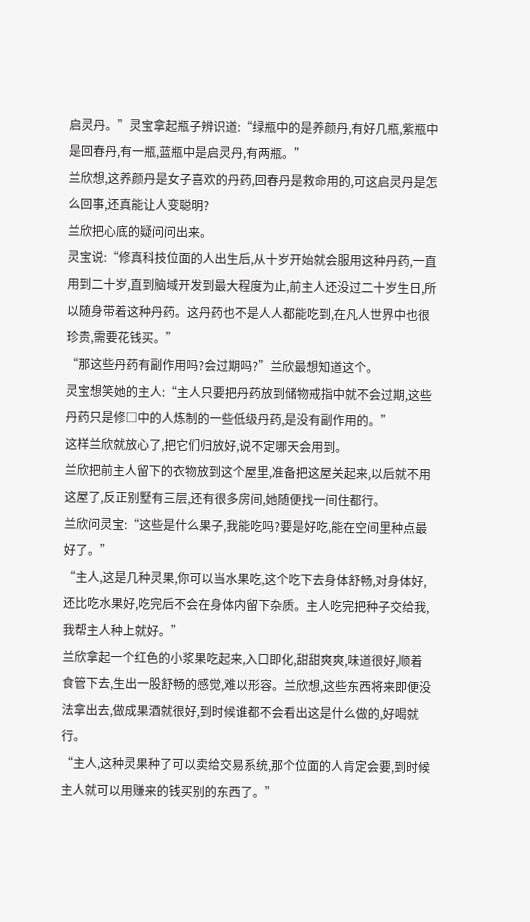启灵丹。”灵宝拿起瓶子辨识道:“绿瓶中的是养颜丹,有好几瓶,紫瓶中是回春丹,有一瓶,蓝瓶中是启灵丹,有两瓶。”
兰欣想,这养颜丹是女子喜欢的丹药,回春丹是救命用的,可这启灵丹是怎么回事,还真能让人变聪明?
兰欣把心底的疑问问出来。
灵宝说:“修真科技位面的人出生后,从十岁开始就会服用这种丹药,一直用到二十岁,直到脑域开发到最大程度为止,前主人还没过二十岁生日,所以随身带着这种丹药。这丹药也不是人人都能吃到,在凡人世界中也很珍贵,需要花钱买。”
“那这些丹药有副作用吗?会过期吗?”兰欣最想知道这个。
灵宝想笑她的主人:“主人只要把丹药放到储物戒指中就不会过期,这些丹药只是修□中的人炼制的一些低级丹药,是没有副作用的。”
这样兰欣就放心了,把它们归放好,说不定哪天会用到。
兰欣把前主人留下的衣物放到这个屋里,准备把这屋关起来,以后就不用这屋了,反正别墅有三层,还有很多房间,她随便找一间住都行。
兰欣问灵宝:“这些是什么果子,我能吃吗?要是好吃,能在空间里种点最好了。”
“主人,这是几种灵果,你可以当水果吃,这个吃下去身体舒畅,对身体好,还比吃水果好,吃完后不会在身体内留下杂质。主人吃完把种子交给我,我帮主人种上就好。”
兰欣拿起一个红色的小浆果吃起来,入口即化,甜甜爽爽,味道很好,顺着食管下去,生出一股舒畅的感觉,难以形容。兰欣想,这些东西将来即便没法拿出去,做成果酒就很好,到时候谁都不会看出这是什么做的,好喝就行。
“主人,这种灵果种了可以卖给交易系统,那个位面的人肯定会要,到时候主人就可以用赚来的钱买别的东西了。”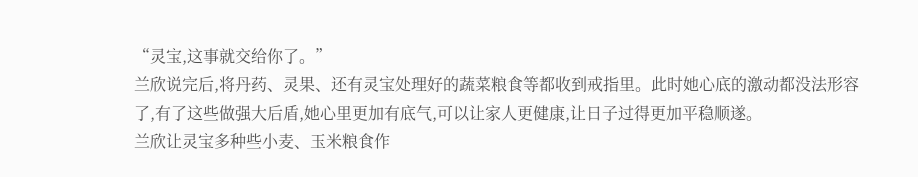“灵宝,这事就交给你了。”
兰欣说完后,将丹药、灵果、还有灵宝处理好的蔬菜粮食等都收到戒指里。此时她心底的激动都没法形容了,有了这些做强大后盾,她心里更加有底气,可以让家人更健康,让日子过得更加平稳顺遂。
兰欣让灵宝多种些小麦、玉米粮食作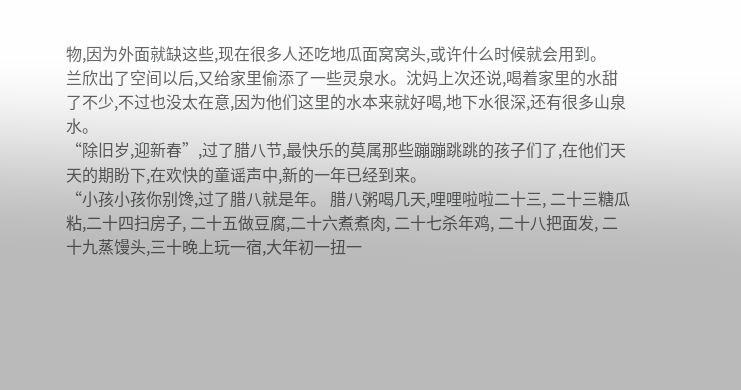物,因为外面就缺这些,现在很多人还吃地瓜面窝窝头,或许什么时候就会用到。
兰欣出了空间以后,又给家里偷添了一些灵泉水。沈妈上次还说,喝着家里的水甜了不少,不过也没太在意,因为他们这里的水本来就好喝,地下水很深,还有很多山泉水。
“除旧岁,迎新春”,过了腊八节,最快乐的莫属那些蹦蹦跳跳的孩子们了,在他们天天的期盼下,在欢快的童谣声中,新的一年已经到来。
“小孩小孩你别馋,过了腊八就是年。 腊八粥喝几天,哩哩啦啦二十三, 二十三糖瓜粘,二十四扫房子, 二十五做豆腐,二十六煮煮肉, 二十七杀年鸡, 二十八把面发, 二十九蒸馒头,三十晚上玩一宿,大年初一扭一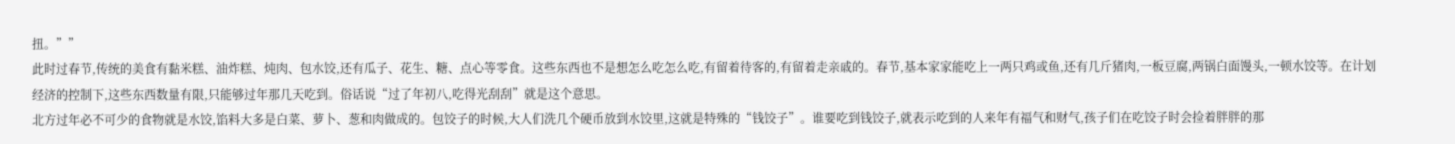扭。””
此时过春节,传统的美食有黏米糕、油炸糕、炖肉、包水饺,还有瓜子、花生、糖、点心等零食。这些东西也不是想怎么吃怎么吃,有留着待客的,有留着走亲戚的。春节,基本家家能吃上一两只鸡或鱼,还有几斤猪肉,一板豆腐,两锅白面馒头,一顿水饺等。在计划经济的控制下,这些东西数量有限,只能够过年那几天吃到。俗话说“过了年初八,吃得光刮刮”就是这个意思。
北方过年必不可少的食物就是水饺,馅料大多是白菜、萝卜、葱和肉做成的。包饺子的时候,大人们洗几个硬币放到水饺里,这就是特殊的“钱饺子”。谁要吃到钱饺子,就表示吃到的人来年有福气和财气,孩子们在吃饺子时会捡着胖胖的那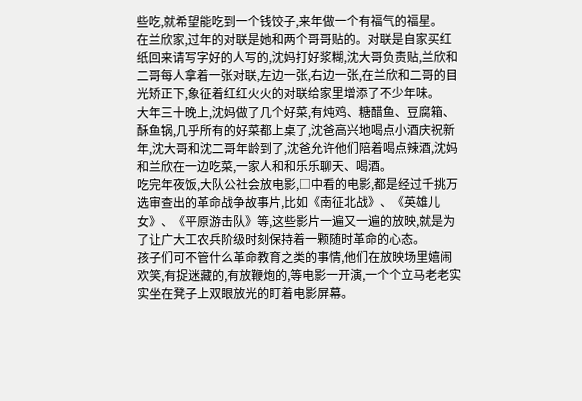些吃,就希望能吃到一个钱饺子,来年做一个有福气的福星。
在兰欣家,过年的对联是她和两个哥哥贴的。对联是自家买红纸回来请写字好的人写的,沈妈打好浆糊,沈大哥负责贴,兰欣和二哥每人拿着一张对联,左边一张,右边一张,在兰欣和二哥的目光矫正下,象征着红红火火的对联给家里增添了不少年味。
大年三十晚上,沈妈做了几个好菜,有炖鸡、糖醋鱼、豆腐箱、酥鱼锅,几乎所有的好菜都上桌了,沈爸高兴地喝点小酒庆祝新年,沈大哥和沈二哥年龄到了,沈爸允许他们陪着喝点辣酒,沈妈和兰欣在一边吃菜,一家人和和乐乐聊天、喝酒。
吃完年夜饭,大队公社会放电影,□中看的电影,都是经过千挑万选审查出的革命战争故事片,比如《南征北战》、《英雄儿女》、《平原游击队》等,这些影片一遍又一遍的放映,就是为了让广大工农兵阶级时刻保持着一颗随时革命的心态。
孩子们可不管什么革命教育之类的事情,他们在放映场里嬉闹欢笑,有捉迷藏的,有放鞭炮的,等电影一开演,一个个立马老老实实坐在凳子上双眼放光的盯着电影屏幕。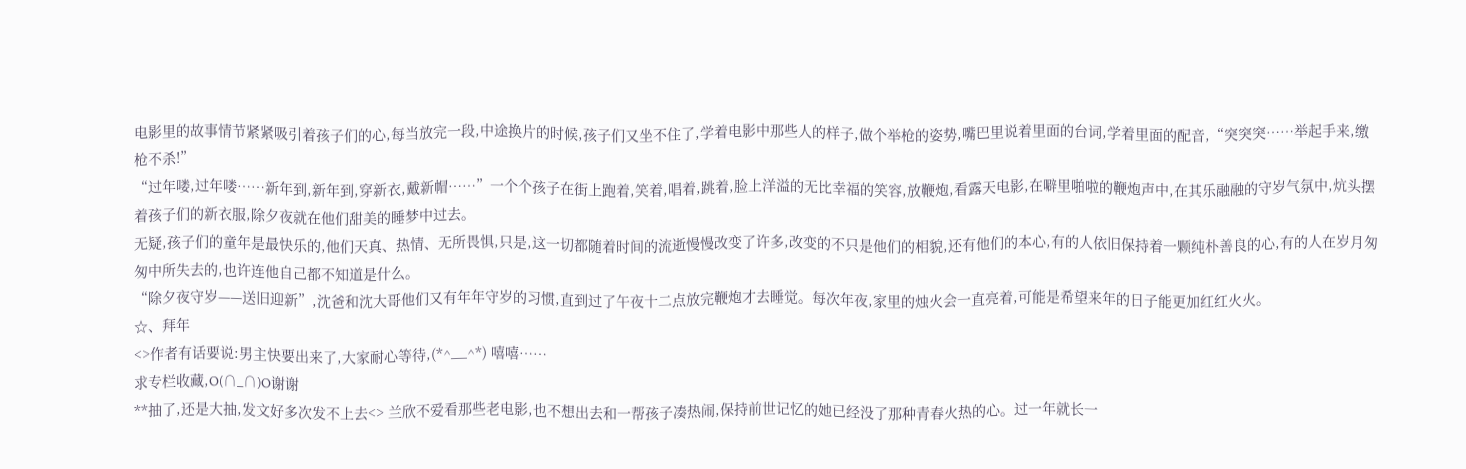电影里的故事情节紧紧吸引着孩子们的心,每当放完一段,中途换片的时候,孩子们又坐不住了,学着电影中那些人的样子,做个举枪的姿势,嘴巴里说着里面的台词,学着里面的配音,“突突突……举起手来,缴枪不杀!”
“过年喽,过年喽……新年到,新年到,穿新衣,戴新帽……”一个个孩子在街上跑着,笑着,唱着,跳着,脸上洋溢的无比幸福的笑容,放鞭炮,看露天电影,在噼里啪啦的鞭炮声中,在其乐融融的守岁气氛中,炕头摆着孩子们的新衣服,除夕夜就在他们甜美的睡梦中过去。
无疑,孩子们的童年是最快乐的,他们天真、热情、无所畏惧,只是,这一切都随着时间的流逝慢慢改变了许多,改变的不只是他们的相貌,还有他们的本心,有的人依旧保持着一颗纯朴善良的心,有的人在岁月匆匆中所失去的,也许连他自己都不知道是什么。
“除夕夜守岁——送旧迎新”,沈爸和沈大哥他们又有年年守岁的习惯,直到过了午夜十二点放完鞭炮才去睡觉。每次年夜,家里的烛火会一直亮着,可能是希望来年的日子能更加红红火火。
☆、拜年
<>作者有话要说:男主快要出来了,大家耐心等待,(*^__^*) 嘻嘻……
求专栏收藏,O(∩_∩)O谢谢
**抽了,还是大抽,发文好多次发不上去<> 兰欣不爱看那些老电影,也不想出去和一帮孩子凑热闹,保持前世记忆的她已经没了那种青春火热的心。过一年就长一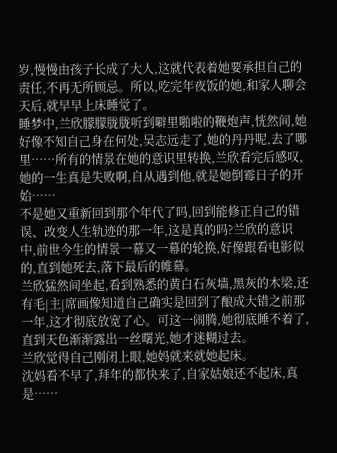岁,慢慢由孩子长成了大人,这就代表着她要承担自己的责任,不再无所顾忌。所以,吃完年夜饭的她,和家人聊会天后,就早早上床睡觉了。
睡梦中,兰欣朦朦胧胧听到噼里啪啦的鞭炮声,恍然间,她好像不知自己身在何处,吴志远走了,她的丹丹呢,去了哪里……所有的情景在她的意识里转换,兰欣看完后感叹,她的一生真是失败啊,自从遇到他,就是她倒霉日子的开始……
不是她又重新回到那个年代了吗,回到能修正自己的错误、改变人生轨迹的那一年,这是真的吗?兰欣的意识中,前世今生的情景一幕又一幕的轮换,好像跟看电影似的,直到她死去,落下最后的帷幕。
兰欣猛然间坐起,看到熟悉的黄白石灰墙,黑灰的木梁,还有毛|主|席画像知道自己确实是回到了酿成大错之前那一年,这才彻底放宽了心。可这一闹腾,她彻底睡不着了,直到天色渐渐露出一丝曙光,她才迷糊过去。
兰欣觉得自己刚闭上眼,她妈就来就她起床。
沈妈看不早了,拜年的都快来了,自家姑娘还不起床,真是……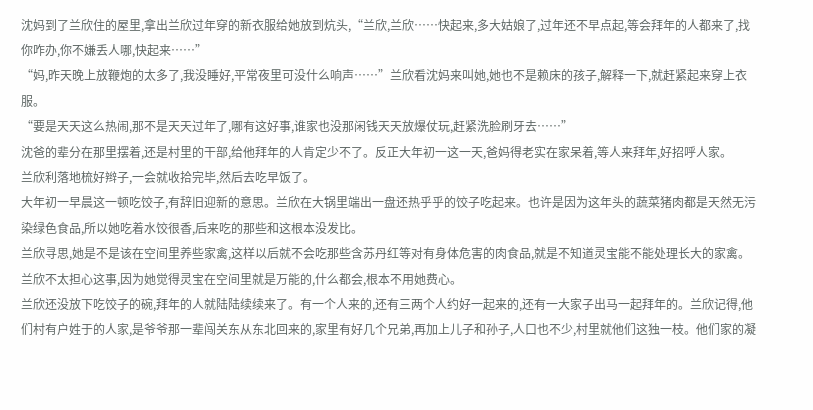沈妈到了兰欣住的屋里,拿出兰欣过年穿的新衣服给她放到炕头,“兰欣,兰欣……快起来,多大姑娘了,过年还不早点起,等会拜年的人都来了,找你咋办,你不嫌丢人哪,快起来……”
“妈,昨天晚上放鞭炮的太多了,我没睡好,平常夜里可没什么响声……”兰欣看沈妈来叫她,她也不是赖床的孩子,解释一下,就赶紧起来穿上衣服。
“要是天天这么热闹,那不是天天过年了,哪有这好事,谁家也没那闲钱天天放爆仗玩,赶紧洗脸刷牙去……”
沈爸的辈分在那里摆着,还是村里的干部,给他拜年的人肯定少不了。反正大年初一这一天,爸妈得老实在家呆着,等人来拜年,好招呼人家。
兰欣利落地梳好辫子,一会就收拾完毕,然后去吃早饭了。
大年初一早晨这一顿吃饺子,有辞旧迎新的意思。兰欣在大锅里端出一盘还热乎乎的饺子吃起来。也许是因为这年头的蔬菜猪肉都是天然无污染绿色食品,所以她吃着水饺很香,后来吃的那些和这根本没发比。
兰欣寻思,她是不是该在空间里养些家禽,这样以后就不会吃那些含苏丹红等对有身体危害的肉食品,就是不知道灵宝能不能处理长大的家禽。兰欣不太担心这事,因为她觉得灵宝在空间里就是万能的,什么都会,根本不用她费心。
兰欣还没放下吃饺子的碗,拜年的人就陆陆续续来了。有一个人来的,还有三两个人约好一起来的,还有一大家子出马一起拜年的。兰欣记得,他们村有户姓于的人家,是爷爷那一辈闯关东从东北回来的,家里有好几个兄弟,再加上儿子和孙子,人口也不少,村里就他们这独一枝。他们家的凝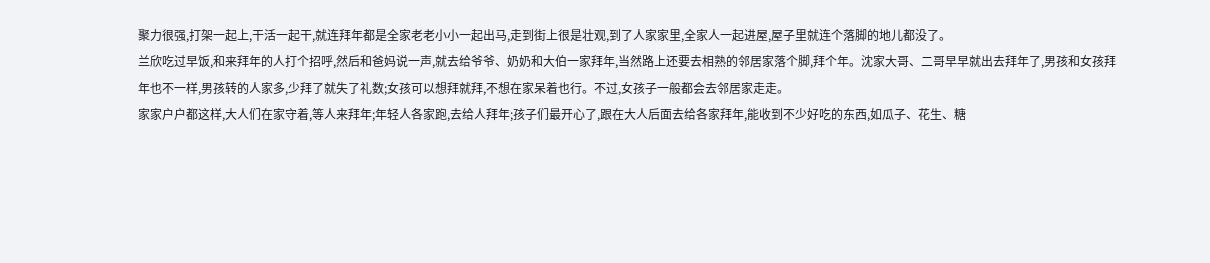聚力很强,打架一起上,干活一起干,就连拜年都是全家老老小小一起出马,走到街上很是壮观,到了人家家里,全家人一起进屋,屋子里就连个落脚的地儿都没了。
兰欣吃过早饭,和来拜年的人打个招呼,然后和爸妈说一声,就去给爷爷、奶奶和大伯一家拜年,当然路上还要去相熟的邻居家落个脚,拜个年。沈家大哥、二哥早早就出去拜年了,男孩和女孩拜年也不一样,男孩转的人家多,少拜了就失了礼数;女孩可以想拜就拜,不想在家呆着也行。不过,女孩子一般都会去邻居家走走。
家家户户都这样,大人们在家守着,等人来拜年;年轻人各家跑,去给人拜年;孩子们最开心了,跟在大人后面去给各家拜年,能收到不少好吃的东西,如瓜子、花生、糖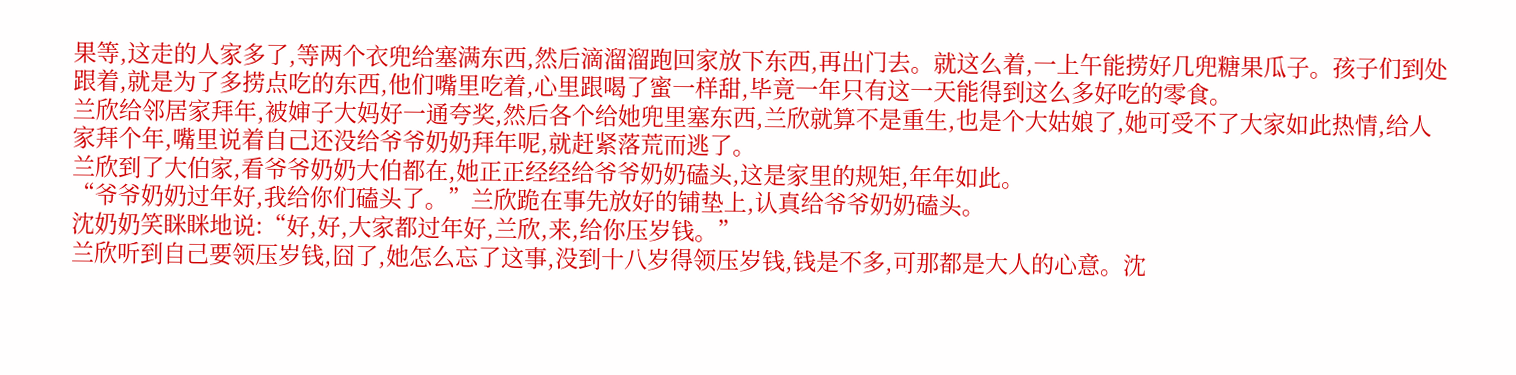果等,这走的人家多了,等两个衣兜给塞满东西,然后滴溜溜跑回家放下东西,再出门去。就这么着,一上午能捞好几兜糖果瓜子。孩子们到处跟着,就是为了多捞点吃的东西,他们嘴里吃着,心里跟喝了蜜一样甜,毕竟一年只有这一天能得到这么多好吃的零食。
兰欣给邻居家拜年,被婶子大妈好一通夸奖,然后各个给她兜里塞东西,兰欣就算不是重生,也是个大姑娘了,她可受不了大家如此热情,给人家拜个年,嘴里说着自己还没给爷爷奶奶拜年呢,就赶紧落荒而逃了。
兰欣到了大伯家,看爷爷奶奶大伯都在,她正正经经给爷爷奶奶磕头,这是家里的规矩,年年如此。
“爷爷奶奶过年好,我给你们磕头了。”兰欣跪在事先放好的铺垫上,认真给爷爷奶奶磕头。
沈奶奶笑眯眯地说:“好,好,大家都过年好,兰欣,来,给你压岁钱。”
兰欣听到自己要领压岁钱,囧了,她怎么忘了这事,没到十八岁得领压岁钱,钱是不多,可那都是大人的心意。沈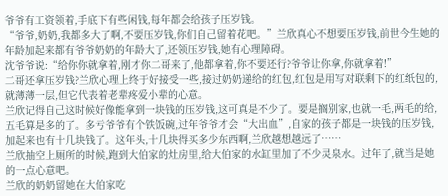爷爷有工资领着,手底下有些闲钱,每年都会给孩子压岁钱。
“爷爷,奶奶,我都多大了啊,不要压岁钱,你们自己留着花吧。”兰欣真心不想要压岁钱,前世今生她的年龄加起来都有爷爷奶奶的年龄大了,还领压岁钱,她有心理障碍。
沈爷爷说:“给你你就拿着,刚才你二哥来了,他都拿着,你不要还行?爷爷让你拿,你就拿着!”
二哥还拿压岁钱?兰欣心理上终于好接受一些,接过奶奶递给的红包,红包是用写对联剩下的红纸包的,就薄薄一层,但它代表着老辈疼爱小辈的心意。
兰欣记得自己这时候好像能拿到一块钱的压岁钱,这可真是不少了。要是搁别家,也就一毛,两毛的给,五毛算是多的了。多亏爷爷有个铁饭碗,过年爷爷才会“大出血”,自家的孩子都是一块钱的压岁钱,加起来也有十几块钱了。这年头,十几块得买多少东西啊,兰欣越想越远了……
兰欣抽空上厕所的时候,跑到大伯家的灶房里,给大伯家的水缸里加了不少灵泉水。过年了,就当是她的一点心意吧。
兰欣的奶奶留她在大伯家吃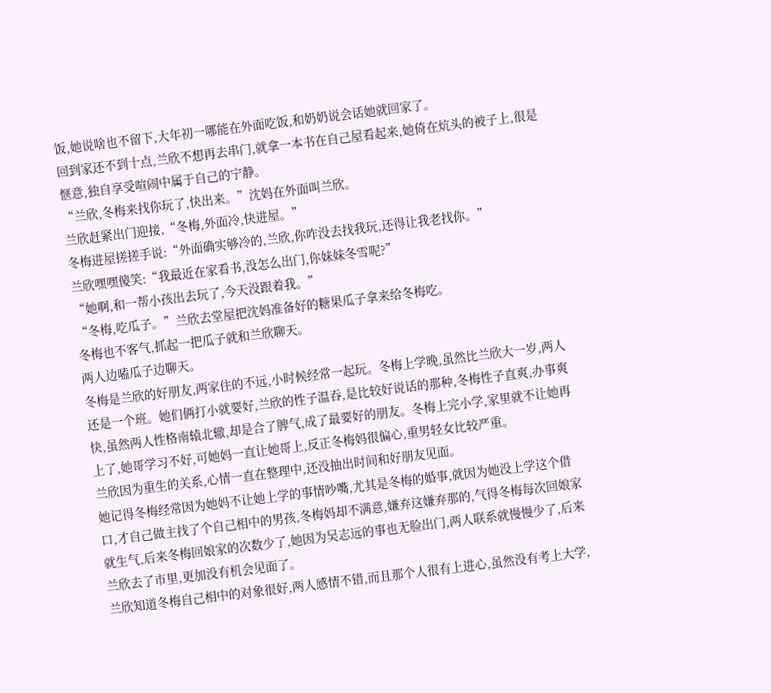饭,她说啥也不留下,大年初一哪能在外面吃饭,和奶奶说会话她就回家了。
回到家还不到十点,兰欣不想再去串门,就拿一本书在自己屋看起来,她倚在炕头的被子上,很是惬意,独自享受喧闹中属于自己的宁静。
“兰欣,冬梅来找你玩了,快出来。”沈妈在外面叫兰欣。
兰欣赶紧出门迎接,“冬梅,外面冷,快进屋。”
冬梅进屋搓搓手说:“外面确实够冷的,兰欣,你咋没去找我玩,还得让我老找你。”
兰欣嘿嘿傻笑:“我最近在家看书,没怎么出门,你妹妹冬雪呢?”
“她啊,和一帮小孩出去玩了,今天没跟着我。”
“冬梅,吃瓜子。”兰欣去堂屋把沈妈准备好的糖果瓜子拿来给冬梅吃。
冬梅也不客气,抓起一把瓜子就和兰欣聊天。
两人边嗑瓜子边聊天。
冬梅是兰欣的好朋友,两家住的不远,小时候经常一起玩。冬梅上学晚,虽然比兰欣大一岁,两人还是一个班。她们俩打小就要好,兰欣的性子温吞,是比较好说话的那种,冬梅性子直爽,办事爽快,虽然两人性格南辕北辙,却是合了脾气,成了最要好的朋友。冬梅上完小学,家里就不让她再上了,她哥学习不好,可她妈一直让她哥上,反正冬梅妈很偏心,重男轻女比较严重。
兰欣因为重生的关系,心情一直在整理中,还没抽出时间和好朋友见面。
她记得冬梅经常因为她妈不让她上学的事情吵嘴,尤其是冬梅的婚事,就因为她没上学这个借口,才自己做主找了个自己相中的男孩,冬梅妈却不满意,嫌弃这嫌弃那的,气得冬梅每次回娘家就生气,后来冬梅回娘家的次数少了,她因为吴志远的事也无脸出门,两人联系就慢慢少了,后来兰欣去了市里,更加没有机会见面了。
兰欣知道冬梅自己相中的对象很好,两人感情不错,而且那个人很有上进心,虽然没有考上大学,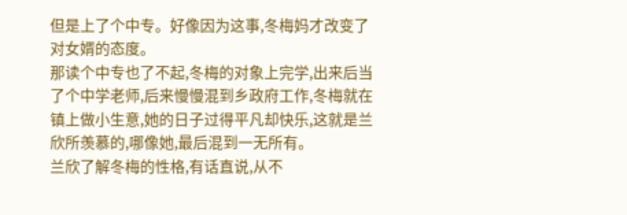但是上了个中专。好像因为这事,冬梅妈才改变了对女婿的态度。
那读个中专也了不起,冬梅的对象上完学,出来后当了个中学老师,后来慢慢混到乡政府工作,冬梅就在镇上做小生意,她的日子过得平凡却快乐,这就是兰欣所羡慕的,哪像她,最后混到一无所有。
兰欣了解冬梅的性格,有话直说,从不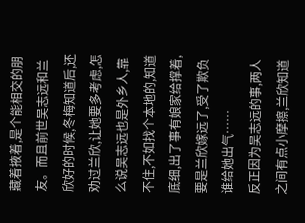藏着掖着,是个能相交的朋友。而且前世吴志远和兰欣好的时候,冬梅知道后,还劝过兰欣,让她要多考虑,怎么说吴志远也是外乡人,靠不住,不如找个本地的,知道底细,出了事有娘家给撑着,要是兰欣嫁远了,受了欺负谁给她出气……
反正因为吴志远的事,两人之间有点小摩擦,兰欣知道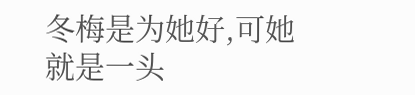冬梅是为她好,可她就是一头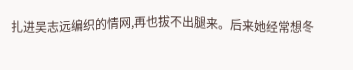扎进吴志远编织的情网,再也拔不出腿来。后来她经常想冬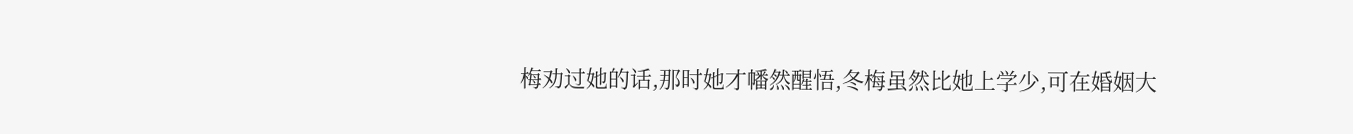梅劝过她的话,那时她才幡然醒悟,冬梅虽然比她上学少,可在婚姻大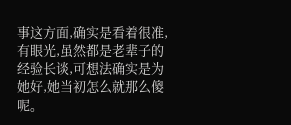事这方面,确实是看着很准,有眼光,虽然都是老辈子的经验长谈,可想法确实是为她好,她当初怎么就那么傻呢。